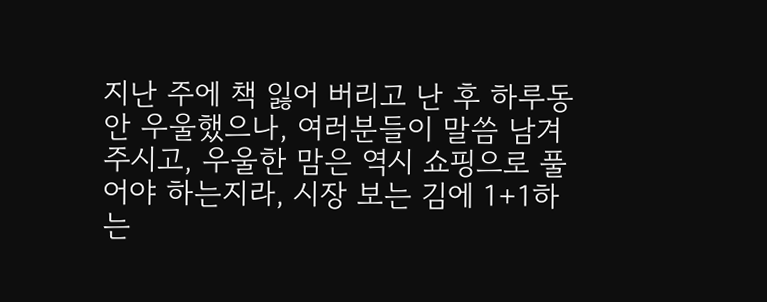지난 주에 책 잃어 버리고 난 후 하루동안 우울했으나, 여러분들이 말씀 남겨 주시고, 우울한 맘은 역시 쇼핑으로 풀어야 하는지라, 시장 보는 김에 1+1하는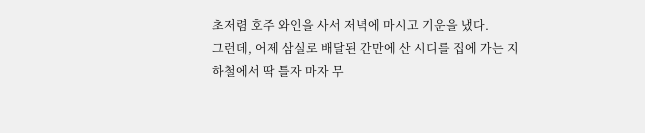초저렴 호주 와인을 사서 저녁에 마시고 기운을 냈다.
그런데, 어제 삼실로 배달된 간만에 산 시디를 집에 가는 지하철에서 딱 틀자 마자 무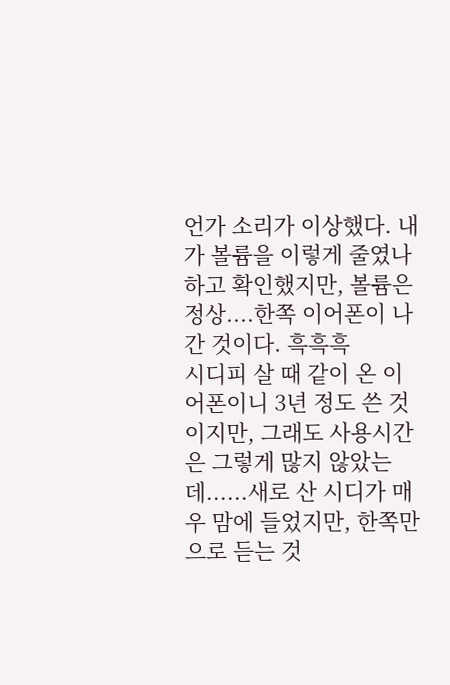언가 소리가 이상했다. 내가 볼륨을 이렇게 줄였나 하고 확인했지만, 볼륨은 정상....한쪽 이어폰이 나간 것이다. 흑흑흑
시디피 살 때 같이 온 이어폰이니 3년 정도 쓴 것이지만, 그래도 사용시간은 그렇게 많지 않았는데......새로 산 시디가 매우 맘에 들었지만, 한쪽만으로 듣는 것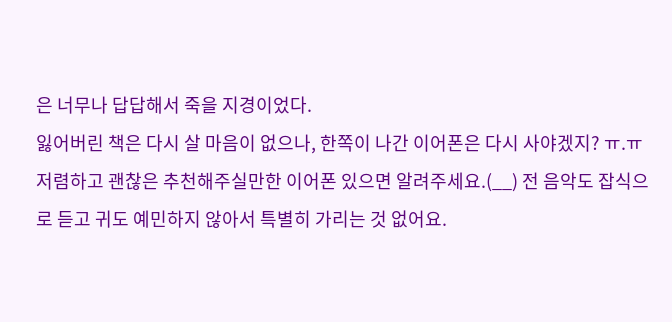은 너무나 답답해서 죽을 지경이었다.
잃어버린 책은 다시 살 마음이 없으나, 한쪽이 나간 이어폰은 다시 사야겠지? ㅠ.ㅠ
저렴하고 괜찮은 추천해주실만한 이어폰 있으면 알려주세요.(__) 전 음악도 잡식으로 듣고 귀도 예민하지 않아서 특별히 가리는 것 없어요.